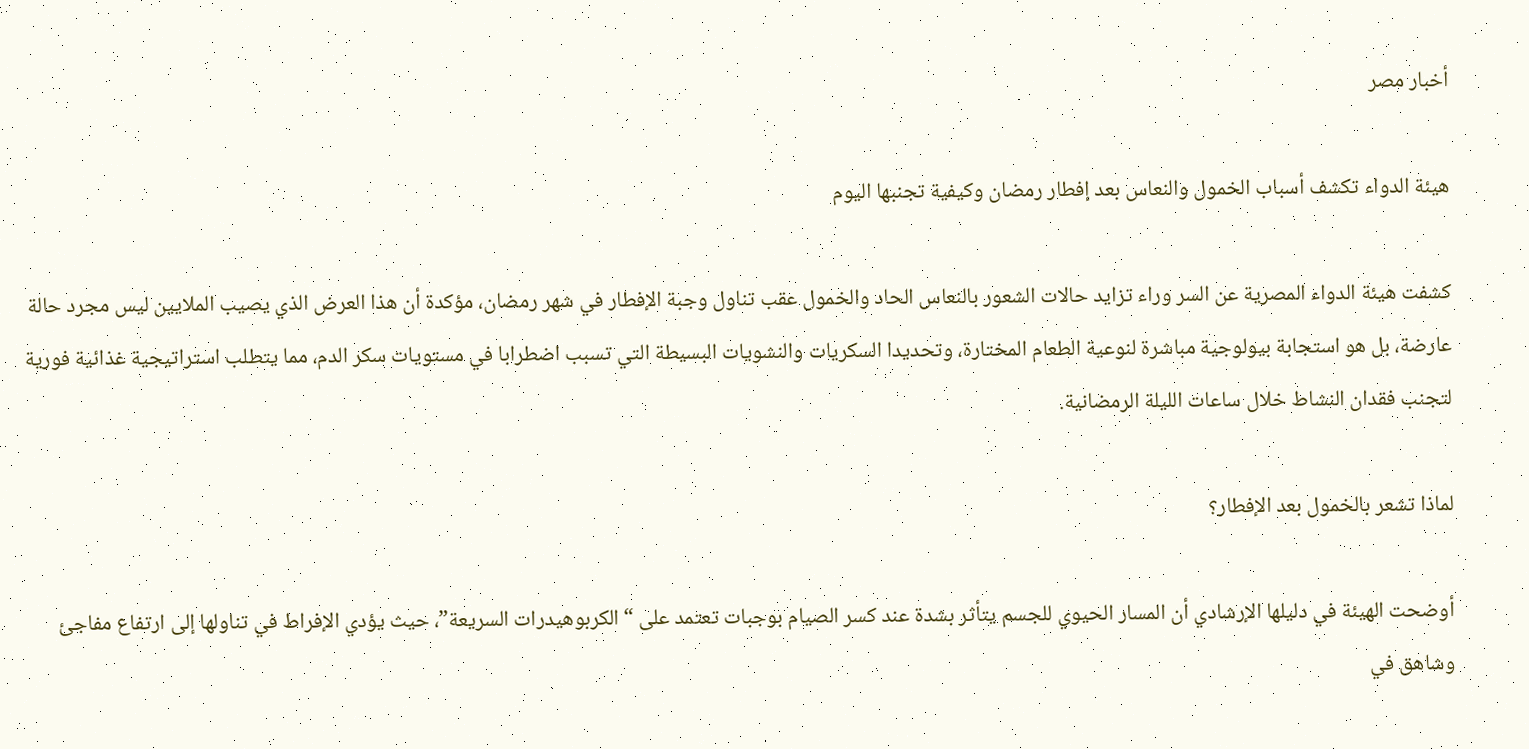أخبار مصر

هيئة الدواء تكشف أسباب الخمول والنعاس بعد إفطار رمضان وكيفية تجنبها اليوم

كشفت هيئة الدواء المصرية عن السر وراء تزايد حالات الشعور بالنعاس الحاد والخمول عقب تناول وجبة الإفطار في شهر رمضان، مؤكدة أن هذا العرض الذي يصيب الملايين ليس مجرد حالة عارضة، بل هو استجابة بيولوجية مباشرة لنوعية الطعام المختارة، وتحديدا السكريات والنشويات البسيطة التي تسبب اضطرابا في مستويات سكر الدم، مما يتطلب استراتيجية غذائية فورية لتجنب فقدان النشاط خلال ساعات الليلة الرمضانية.

لماذا تشعر بالخمول بعد الإفطار؟

أوضحت الهيئة في دليلها الإرشادي أن المسار الحيوي للجسم يتأثر بشدة عند كسر الصيام بوجبات تعتمد على “الكربوهيدرات السريعة”، حيث يؤدي الإفراط في تناولها إلى ارتفاع مفاجئ وشاهق في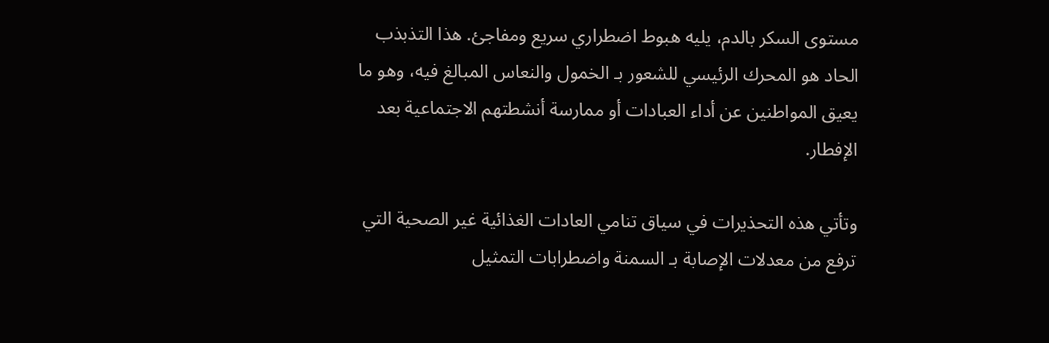مستوى السكر بالدم، يليه هبوط اضطراري سريع ومفاجئ. هذا التذبذب الحاد هو المحرك الرئيسي للشعور بـ الخمول والنعاس المبالغ فيه، وهو ما يعيق المواطنين عن أداء العبادات أو ممارسة أنشطتهم الاجتماعية بعد الإفطار.

وتأتي هذه التحذيرات في سياق تنامي العادات الغذائية غير الصحية التي ترفع من معدلات الإصابة بـ السمنة واضطرابات التمثيل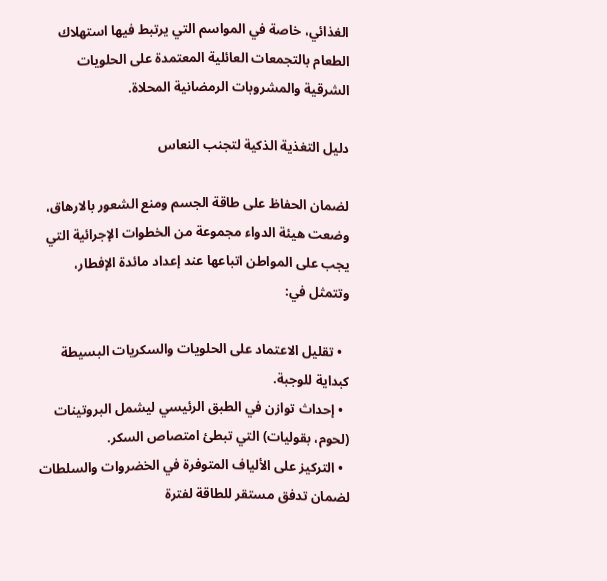الغذائي، خاصة في المواسم التي يرتبط فيها استهلاك الطعام بالتجمعات العائلية المعتمدة على الحلويات الشرقية والمشروبات الرمضانية المحلاة.

دليل التغذية الذكية لتجنب النعاس

لضمان الحفاظ على طاقة الجسم ومنع الشعور بالارهاق، وضعت هيئة الدواء مجموعة من الخطوات الإجرائية التي يجب على المواطن اتباعها عند إعداد مائدة الإفطار، وتتمثل في:

  • تقليل الاعتماد على الحلويات والسكريات البسيطة كبداية للوجبة.
  • إحداث توازن في الطبق الرئيسي ليشمل البروتينات (لحوم، بقوليات) التي تبطئ امتصاص السكر.
  • التركيز على الألياف المتوفرة في الخضروات والسلطات لضمان تدفق مستقر للطاقة لفترة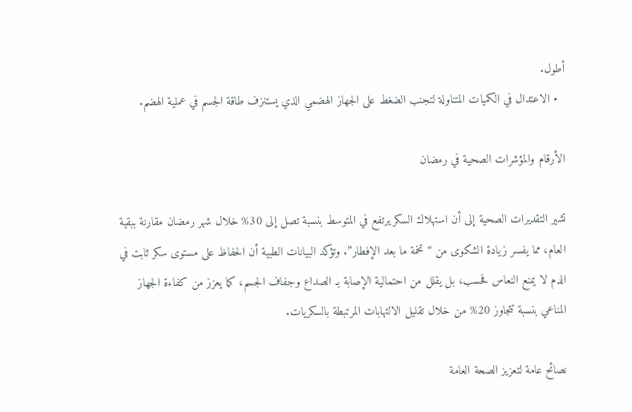أطول.
  • الاعتدال في الكميات المتناولة لتجنب الضغط على الجهاز الهضمي الذي يستنزف طاقة الجسم في عملية الهضم.

الأرقام والمؤشرات الصحية في رمضان

تشير التقديرات الصحية إلى أن استهلاك السكر يرتفع في المتوسط بنسبة تصل إلى 30% خلال شهر رمضان مقارنة ببقية العام، مما يفسر زيادة الشكوى من “تخمة ما بعد الإفطار”. وتؤكد البيانات الطبية أن الحفاظ على مستوى سكر ثابت في الدم لا يمنع النعاس فحسب، بل يقلل من احتمالية الإصابة بـ الصداع وجفاف الجسم، كما يعزز من كفاءة الجهاز المناعي بنسبة تتجاوز 20% من خلال تقليل الالتهابات المرتبطة بالسكريات.

نصائح عامة لتعزيز الصحة العامة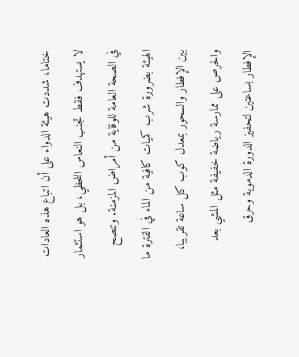ختاما، شددت هيئة الدواء على أن اتباع هذه العادات لا يستهدف فقط تجنب النعاس اللحظي، بل هو استثمار في الصحة العامة للوقاية من أمراض المزمنة. وتنصح الهيئة بضرورة شرب كميات كافية من الماء في الفترة ما بين الإفطار والسحور بمعدل كوب كل ساعة تقريبا، والحرص على ممارسة رياضة خفيفة مثل المشي بعد الإفطار بساعتين لتحفيز الدورة الدموية وحرق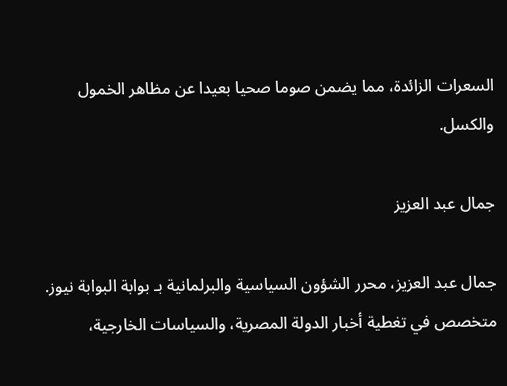السعرات الزائدة، مما يضمن صوما صحيا بعيدا عن مظاهر الخمول والكسل.

جمال عبد العزيز

جمال عبد العزيز، محرر الشؤون السياسية والبرلمانية بـ بوابة البوابة نيوز. متخصص في تغطية أخبار الدولة المصرية، والسياسات الخارجية،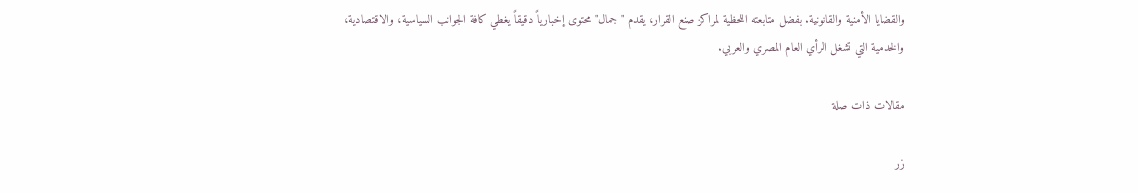والقضايا الأمنية والقانونية. بفضل متابعته اللحظية لمراكز صنع القرار، يقدم "جمال" محتوى إخبارياً دقيقاً يغطي كافة الجوانب السياسية، والاقتصادية، والخدمية التي تشغل الرأي العام المصري والعربي.

مقالات ذات صلة

زر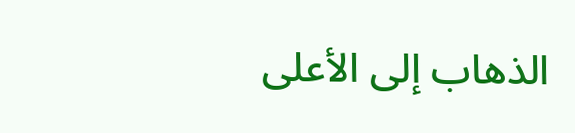الذهاب إلى الأعلى